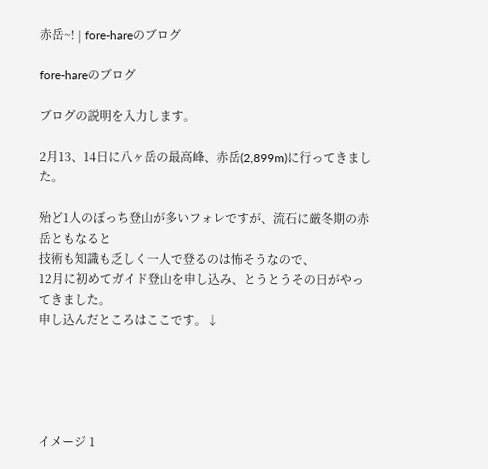赤岳~! | fore-hareのブログ

fore-hareのブログ

ブログの説明を入力します。

2月13、14日に八ヶ岳の最高峰、赤岳(2,899m)に行ってきました。

殆ど1人のぼっち登山が多いフォレですが、流石に厳冬期の赤岳ともなると
技術も知識も乏しく一人で登るのは怖そうなので、
12月に初めてガイド登山を申し込み、とうとうその日がやってきました。
申し込んだところはここです。↓





イメージ 1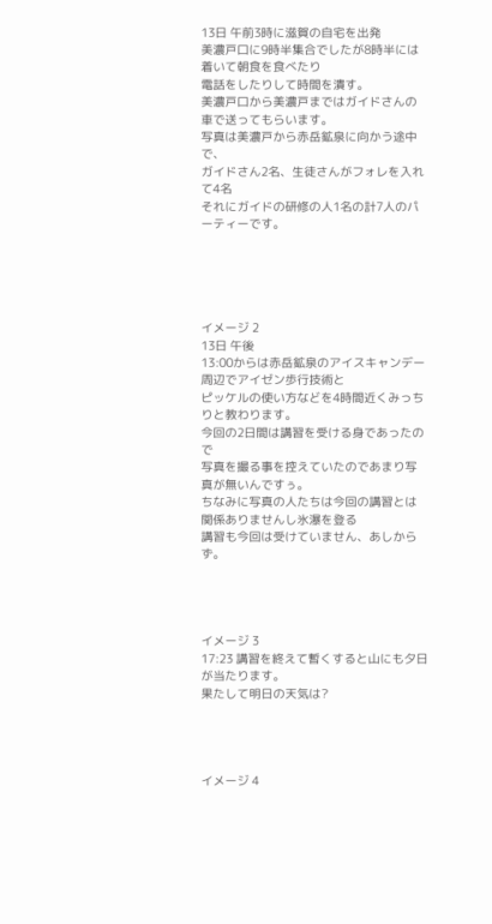13日 午前3時に滋賀の自宅を出発
美濃戸口に9時半集合でしたが8時半には着いて朝食を食べたり
電話をしたりして時間を潰す。
美濃戸口から美濃戸まではガイドさんの車で送ってもらいます。
写真は美濃戸から赤岳鉱泉に向かう途中で、
ガイドさん2名、生徒さんがフォレを入れて4名
それにガイドの研修の人1名の計7人のパーティーです。





イメージ 2
13日 午後
13:00からは赤岳鉱泉のアイスキャンデー周辺でアイゼン歩行技術と
ピッケルの使い方などを4時間近くみっちりと教わります。
今回の2日間は講習を受ける身であったので
写真を撮る事を控えていたのであまり写真が無いんですぅ。
ちなみに写真の人たちは今回の講習とは関係ありませんし氷瀑を登る
講習も今回は受けていません、あしからず。




イメージ 3
17:23 講習を終えて暫くすると山にも夕日が当たります。
果たして明日の天気は?




イメージ 4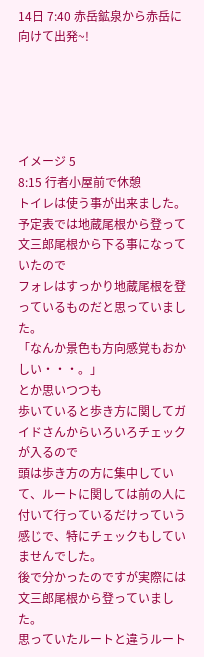14日 7:40 赤岳鉱泉から赤岳に向けて出発~!





イメージ 5
8:15 行者小屋前で休憩
トイレは使う事が出来ました。
予定表では地蔵尾根から登って文三郎尾根から下る事になっていたので
フォレはすっかり地蔵尾根を登っているものだと思っていました。
「なんか景色も方向感覚もおかしい・・・。」
とか思いつつも
歩いていると歩き方に関してガイドさんからいろいろチェックが入るので
頭は歩き方の方に集中していて、ルートに関しては前の人に
付いて行っているだけっていう感じで、特にチェックもしていませんでした。
後で分かったのですが実際には文三郎尾根から登っていました。
思っていたルートと違うルート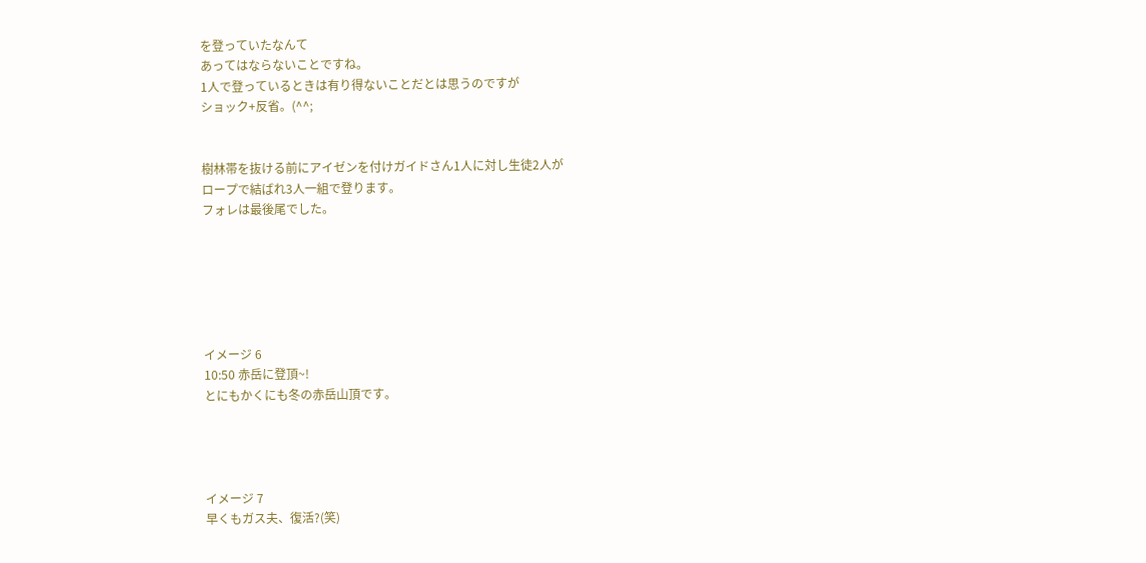を登っていたなんて
あってはならないことですね。
1人で登っているときは有り得ないことだとは思うのですが
ショック+反省。(^^;


樹林帯を抜ける前にアイゼンを付けガイドさん1人に対し生徒2人が
ロープで結ばれ3人一組で登ります。
フォレは最後尾でした。






イメージ 6
10:50 赤岳に登頂~!
とにもかくにも冬の赤岳山頂です。




イメージ 7
早くもガス夫、復活?(笑)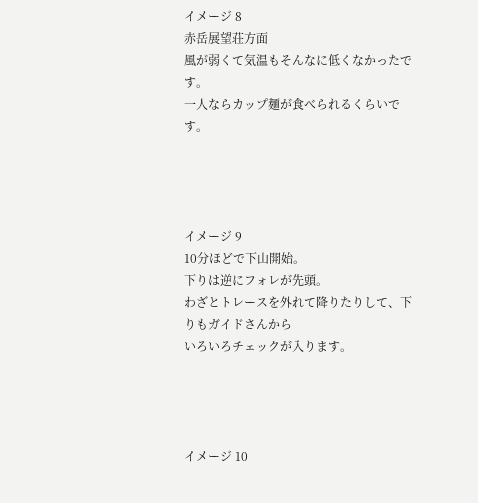イメージ 8
赤岳展望荘方面
風が弱くて気温もそんなに低くなかったです。
一人ならカップ麺が食べられるくらいです。




イメージ 9
10分ほどで下山開始。
下りは逆にフォレが先頭。
わざとトレースを外れて降りたりして、下りもガイドさんから
いろいろチェックが入ります。




イメージ 10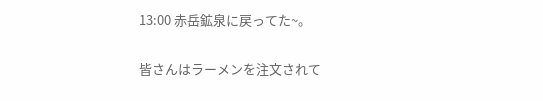13:00 赤岳鉱泉に戻ってた~。

皆さんはラーメンを注文されて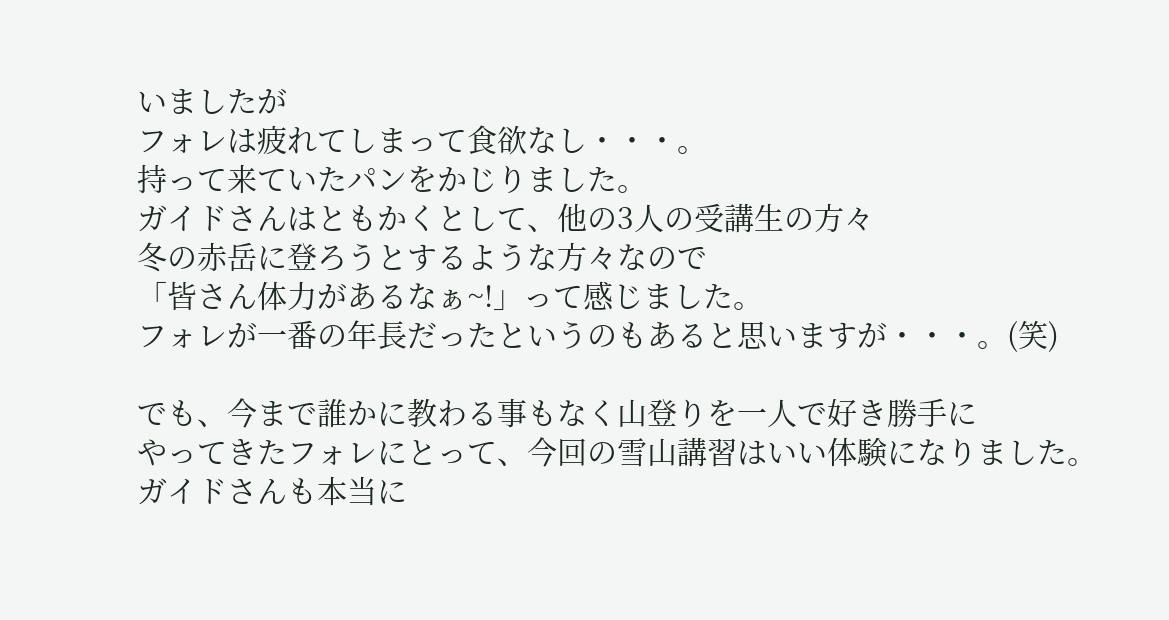いましたが
フォレは疲れてしまって食欲なし・・・。
持って来ていたパンをかじりました。
ガイドさんはともかくとして、他の3人の受講生の方々
冬の赤岳に登ろうとするような方々なので
「皆さん体力があるなぁ~!」って感じました。
フォレが一番の年長だったというのもあると思いますが・・・。(笑)

でも、今まで誰かに教わる事もなく山登りを一人で好き勝手に
やってきたフォレにとって、今回の雪山講習はいい体験になりました。
ガイドさんも本当に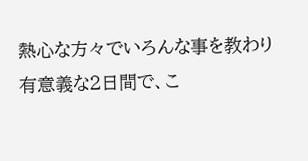熱心な方々でいろんな事を教わり
有意義な2日間で、こ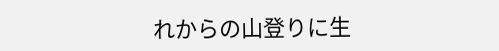れからの山登りに生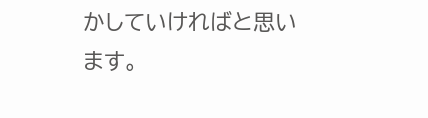かしていければと思います。